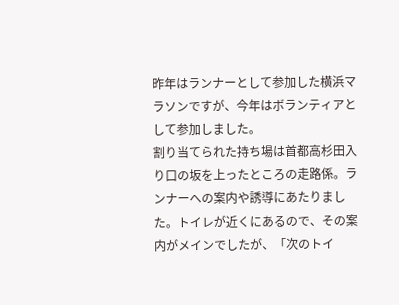昨年はランナーとして参加した横浜マラソンですが、今年はボランティアとして参加しました。
割り当てられた持ち場は首都高杉田入り口の坂を上ったところの走路係。ランナーへの案内や誘導にあたりました。トイレが近くにあるので、その案内がメインでしたが、「次のトイ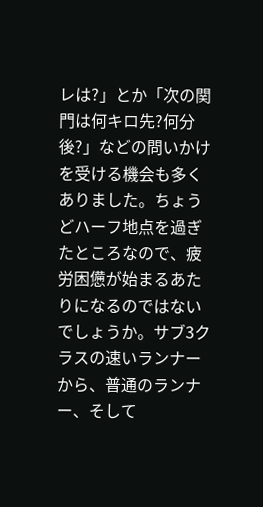レは?」とか「次の関門は何キロ先?何分後?」などの問いかけを受ける機会も多くありました。ちょうどハーフ地点を過ぎたところなので、疲労困憊が始まるあたりになるのではないでしょうか。サブ3クラスの速いランナーから、普通のランナー、そして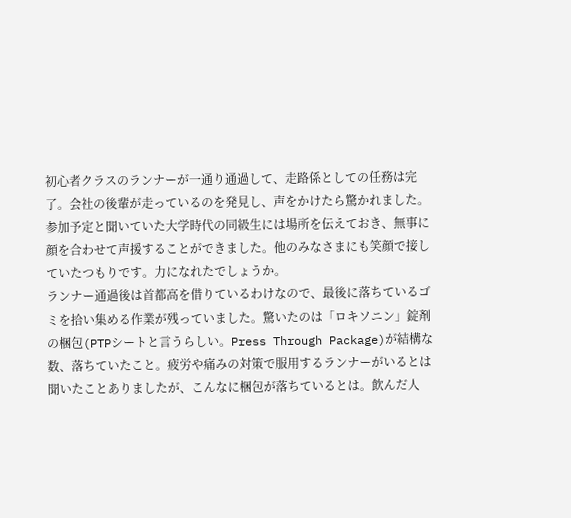初心者クラスのランナーが一通り通過して、走路係としての任務は完了。会社の後輩が走っているのを発見し、声をかけたら驚かれました。参加予定と聞いていた大学時代の同級生には場所を伝えておき、無事に顔を合わせて声援することができました。他のみなさまにも笑顔で接していたつもりです。力になれたでしょうか。
ランナー通過後は首都高を借りているわけなので、最後に落ちているゴミを拾い集める作業が残っていました。驚いたのは「ロキソニン」錠剤の梱包(PTPシートと言うらしい。Press Through Package)が結構な数、落ちていたこと。疲労や痛みの対策で服用するランナーがいるとは聞いたことありましたが、こんなに梱包が落ちているとは。飲んだ人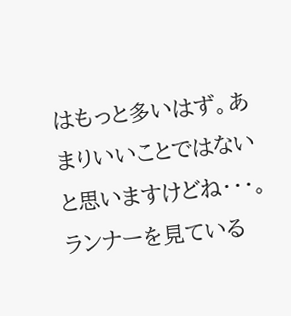はもっと多いはず。あまりいいことではないと思いますけどね・・・。
ランナーを見ている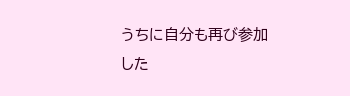うちに自分も再び参加した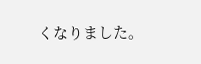くなりました。